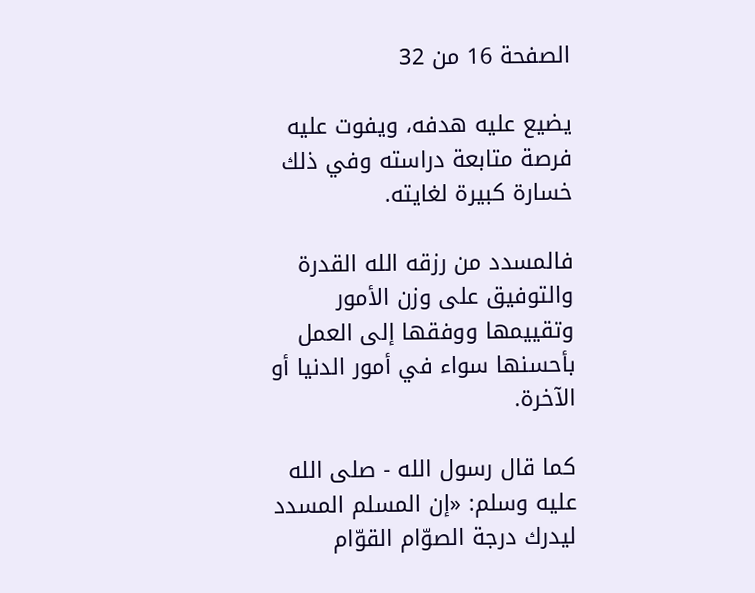الصفحة 16 من 32

يضيع عليه هدفه، ويفوت عليه فرصة متابعة دراسته وفي ذلك خسارة كبيرة لغايته.

فالمسدد من رزقه الله القدرة والتوفيق على وزن الأمور وتقييمها ووفقها إلى العمل بأحسنها سواء في أمور الدنيا أو الآخرة.

كما قال رسول الله - صلى الله عليه وسلم: «إن المسلم المسدد ليدرك درجة الصوّام القوّام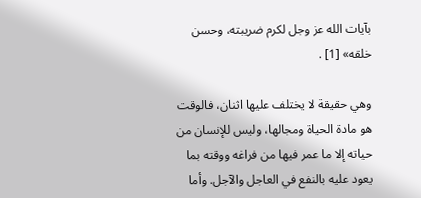بآيات الله عز وجل لكرم ضريبته، وحسن خلقه» [1] .

وهي حقيقة لا يختلف عليها اثنان، فالوقت هو مادة الحياة ومجالها، وليس للإنسان من حياته إلا ما عمر فيها من فراغه ووقته بما يعود عليه بالنفع في العاجل والآجل. وأما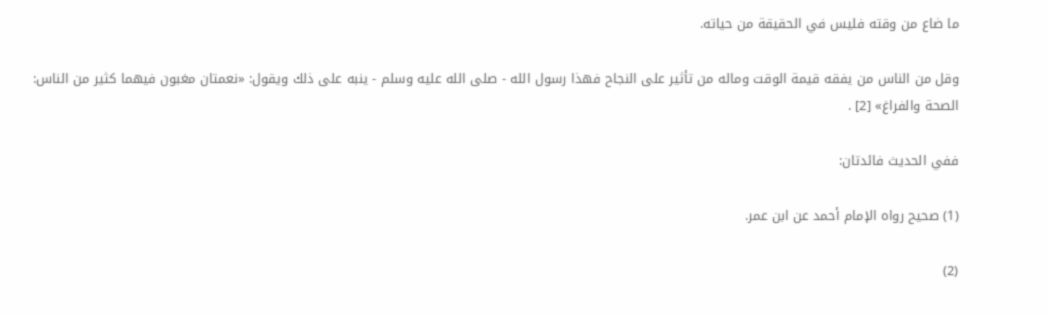ما ضاع من وقته فليس في الحقيقة من حياته.

وقل من الناس من يفقه قيمة الوقت وماله من تأثير على النجاح فهذا رسول الله - صلى الله عليه وسلم - ينبه على ذلك ويقول: «نعمتان مغبون فيهما كثير من الناس: الصحة والفراغ» [2] .

ففي الحديث فائدتان:

(1) صحيح رواه الإمام أحمد عن ابن عمر.

(2)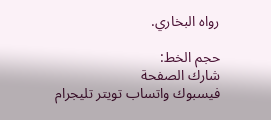رواه البخاري.

حجم الخط:
شارك الصفحة
فيسبوك واتساب تويتر تليجرام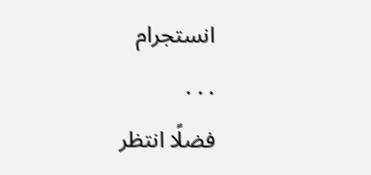انستجرام
. . .
فضلًا انتظر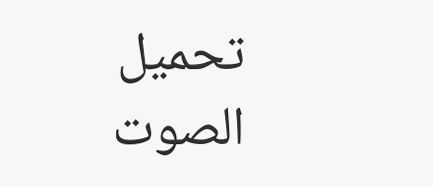تحميل الصوت